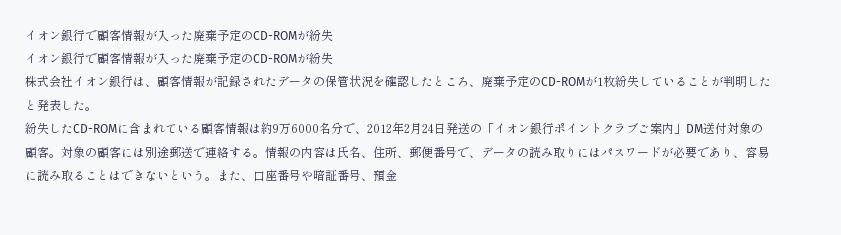イオン銀行で顧客情報が入った廃棄予定のCD-ROMが紛失
イオン銀行で顧客情報が入った廃棄予定のCD-ROMが紛失
株式会社イオン銀行は、顧客情報が記録されたデータの保管状況を確認したところ、廃棄予定のCD-ROMが1枚紛失していることが判明したと発表した。
紛失したCD-ROMに含まれている顧客情報は約9万6000名分で、2012年2月24日発送の「イオン銀行ポイントクラブご案内」DM送付対象の顧客。対象の顧客には別途郵送で連絡する。情報の内容は氏名、住所、郵便番号で、データの読み取りにはパスワードが必要であり、容易に読み取ることはできないという。また、口座番号や暗証番号、預金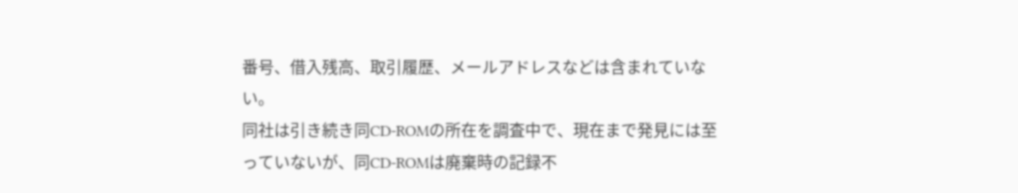番号、借入残高、取引履歴、メールアドレスなどは含まれていない。
同社は引き続き同CD-ROMの所在を調査中で、現在まで発見には至っていないが、同CD-ROMは廃棄時の記録不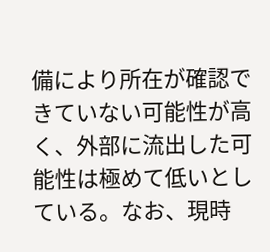備により所在が確認できていない可能性が高く、外部に流出した可能性は極めて低いとしている。なお、現時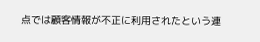点では顧客情報が不正に利用されたという連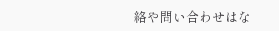絡や問い合わせはな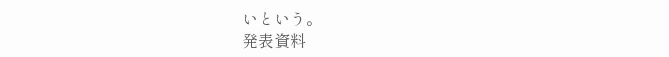いという。
発表資料